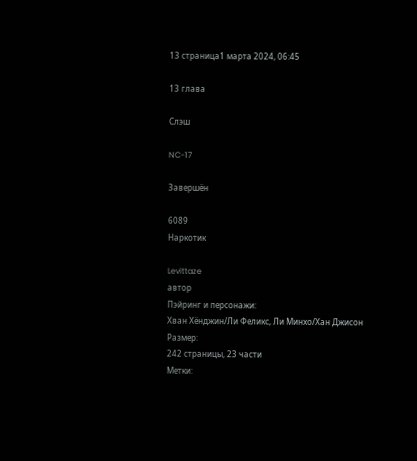13 страница1 марта 2024, 06:45

13 глава

Слэш

NC-17

Завершён

6089
Наркотик

Levittaze
автор
Пэйринг и персонажи:
Хван Хёнджин/Ли Феликс, Ли Минхо/Хан Джисон
Размер:
242 страницы, 23 части
Метки: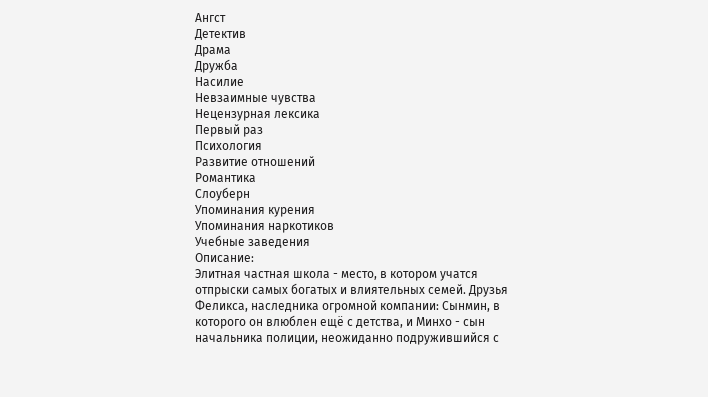Ангст
Детектив
Драма
Дружба
Насилие
Невзаимные чувства
Нецензурная лексика
Первый раз
Психология
Развитие отношений
Романтика
Слоуберн
Упоминания курения
Упоминания наркотиков
Учебные заведения
Описание:
Элитная частная школа - место, в котором учатся отпрыски самых богатых и влиятельных семей. Друзья Феликса, наследника огромной компании: Сынмин, в которого он влюблен ещё с детства, и Минхо - сын начальника полиции, неожиданно подружившийся с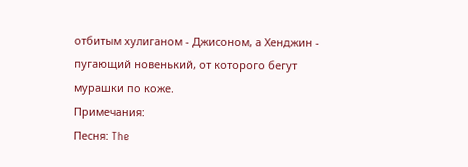отбитым хулиганом - Джисоном, а Хенджин - пугающий новенький, от которого бегут мурашки по коже.
Примечания:
Песня: The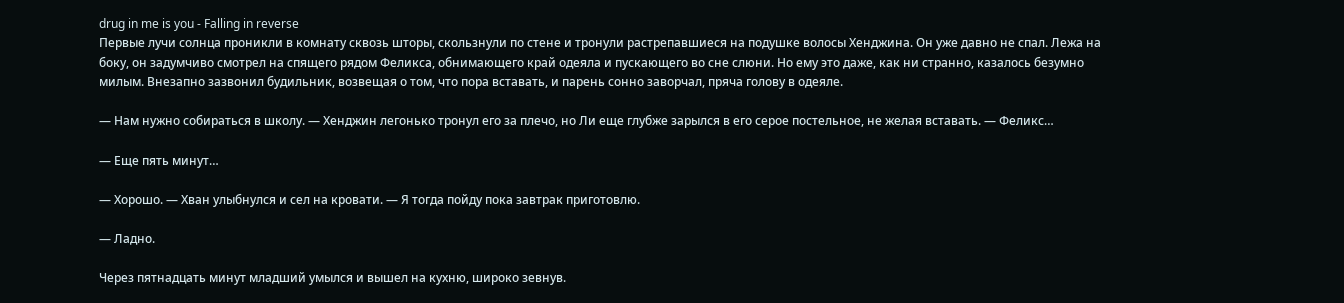drug in me is you - Falling in reverse
Первые лучи солнца проникли в комнату сквозь шторы, скользнули по стене и тронули растрепавшиеся на подушке волосы Хенджина. Он уже давно не спал. Лежа на боку, он задумчиво смотрел на спящего рядом Феликса, обнимающего край одеяла и пускающего во сне слюни. Но ему это даже, как ни странно, казалось безумно милым. Внезапно зазвонил будильник, возвещая о том, что пора вставать, и парень сонно заворчал, пряча голову в одеяле.

— Нам нужно собираться в школу. — Хенджин легонько тронул его за плечо, но Ли еще глубже зарылся в его серое постельное, не желая вставать. — Феликс…

— Еще пять минут…

— Хорошо. — Хван улыбнулся и сел на кровати. — Я тогда пойду пока завтрак приготовлю.

— Ладно.

Через пятнадцать минут младший умылся и вышел на кухню, широко зевнув.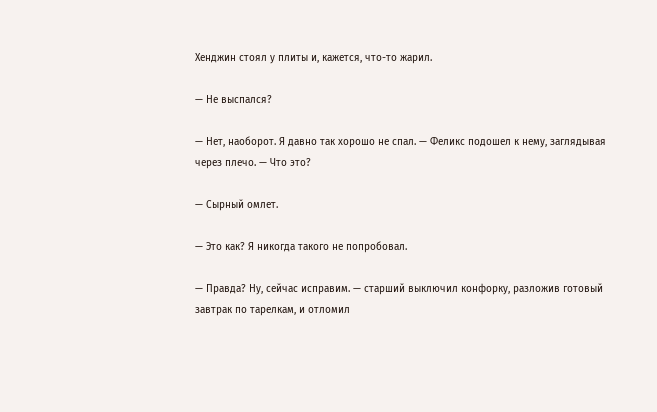Хенджин стоял у плиты и, кажется, что-то жарил.

— Не выспался?

— Нет, наоборот. Я давно так хорошо не спал. — Феликс подошел к нему, заглядывая через плечо. — Что это?

— Сырный омлет.

— Это как? Я никогда такого не попробовал.

— Правда? Ну, сейчас исправим. — старший выключил конфорку, разложив готовый завтрак по тарелкам, и отломил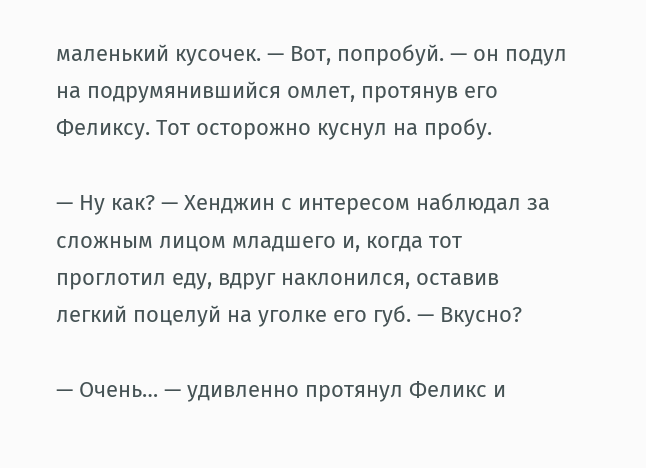маленький кусочек. — Вот, попробуй. — он подул на подрумянившийся омлет, протянув его Феликсу. Тот осторожно куснул на пробу.

— Ну как? — Хенджин с интересом наблюдал за сложным лицом младшего и, когда тот проглотил еду, вдруг наклонился, оставив легкий поцелуй на уголке его губ. — Вкусно?

— Очень… — удивленно протянул Феликс и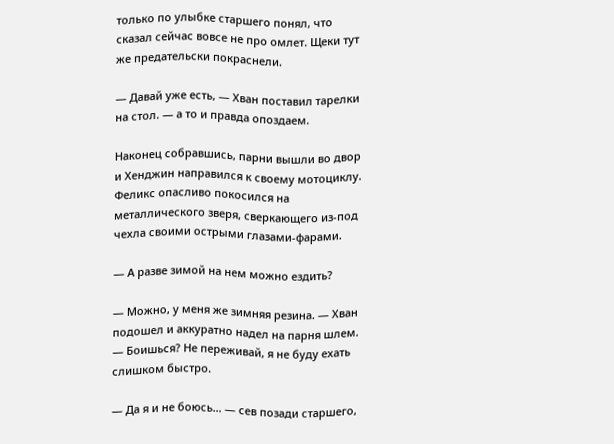только по улыбке старшего понял, что сказал сейчас вовсе не про омлет. Щеки тут же предательски покраснели.

— Давай уже есть, — Хван поставил тарелки на стол. — а то и правда опоздаем.

Наконец собравшись, парни вышли во двор и Хенджин направился к своему мотоциклу. Феликс опасливо покосился на металлического зверя, сверкающего из-под чехла своими острыми глазами-фарами.

— А разве зимой на нем можно ездить?

— Можно, у меня же зимняя резина. — Хван подошел и аккуратно надел на парня шлем. — Боишься? Не переживай, я не буду ехать слишком быстро.

— Да я и не боюсь… — сев позади старшего,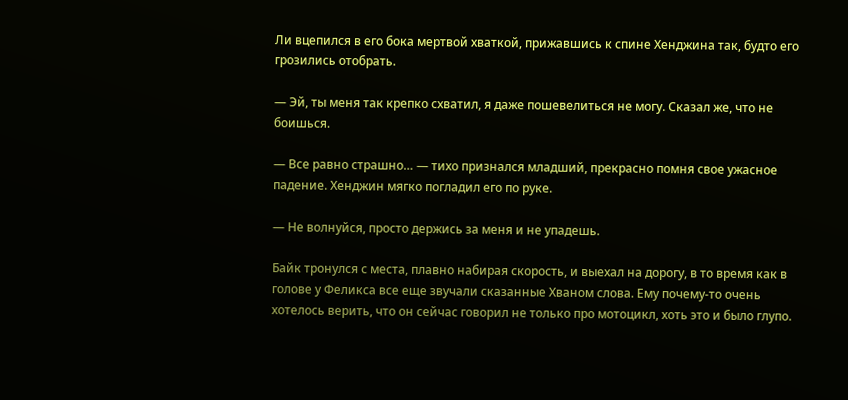Ли вцепился в его бока мертвой хваткой, прижавшись к спине Хенджина так, будто его грозились отобрать.

— Эй, ты меня так крепко схватил, я даже пошевелиться не могу. Сказал же, что не боишься.

— Все равно страшно… — тихо признался младший, прекрасно помня свое ужасное падение. Хенджин мягко погладил его по руке.

— Не волнуйся, просто держись за меня и не упадешь.

Байк тронулся с места, плавно набирая скорость, и выехал на дорогу, в то время как в голове у Феликса все еще звучали сказанные Хваном слова. Ему почему-то очень хотелось верить, что он сейчас говорил не только про мотоцикл, хоть это и было глупо.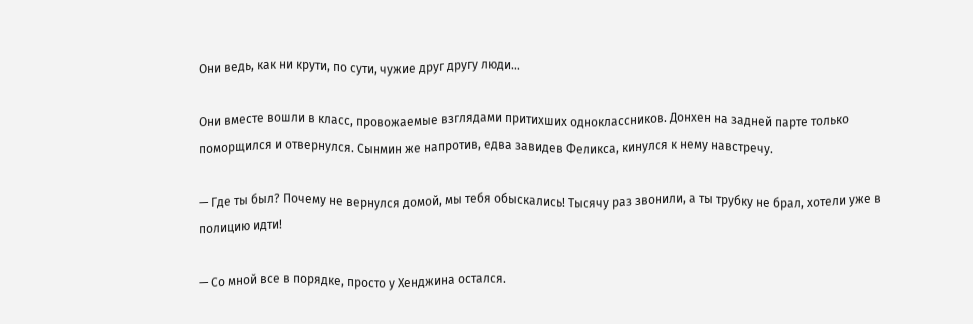Они ведь, как ни крути, по сути, чужие друг другу люди…

Они вместе вошли в класс, провожаемые взглядами притихших одноклассников. Донхен на задней парте только поморщился и отвернулся. Сынмин же напротив, едва завидев Феликса, кинулся к нему навстречу.

— Где ты был? Почему не вернулся домой, мы тебя обыскались! Тысячу раз звонили, а ты трубку не брал, хотели уже в полицию идти!

— Со мной все в порядке, просто у Хенджина остался.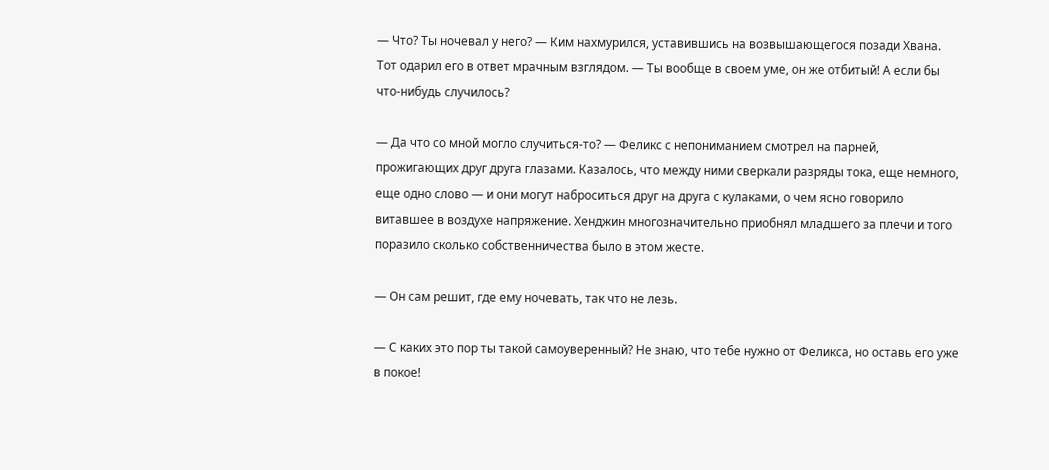— Что? Ты ночевал у него? — Ким нахмурился, уставившись на возвышающегося позади Хвана. Тот одарил его в ответ мрачным взглядом. — Ты вообще в своем уме, он же отбитый! А если бы что-нибудь случилось?

— Да что со мной могло случиться-то? — Феликс с непониманием смотрел на парней, прожигающих друг друга глазами. Казалось, что между ними сверкали разряды тока, еще немного, еще одно слово — и они могут наброситься друг на друга с кулаками, о чем ясно говорило витавшее в воздухе напряжение. Хенджин многозначительно приобнял младшего за плечи и того поразило сколько собственничества было в этом жесте.

— Он сам решит, где ему ночевать, так что не лезь.

— С каких это пор ты такой самоуверенный? Не знаю, что тебе нужно от Феликса, но оставь его уже в покое!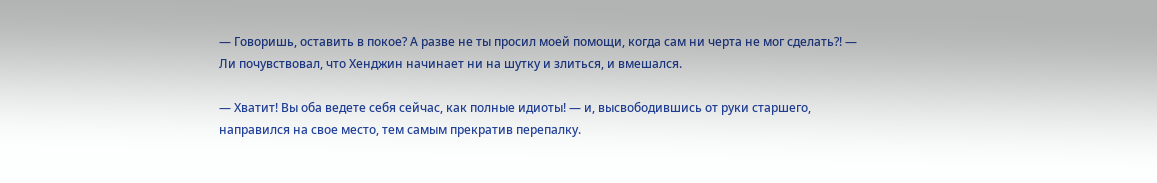— Говоришь, оставить в покое? А разве не ты просил моей помощи, когда сам ни черта не мог сделать?! — Ли почувствовал, что Хенджин начинает ни на шутку и злиться, и вмешался.

— Хватит! Вы оба ведете себя сейчас, как полные идиоты! — и, высвободившись от руки старшего, направился на свое место, тем самым прекратив перепалку.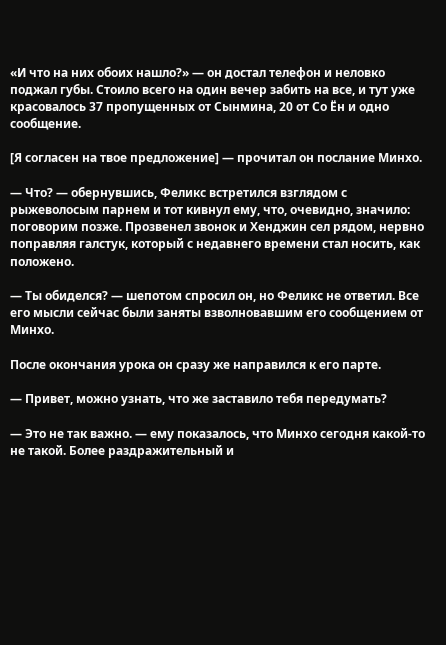«И что на них обоих нашло?» — он достал телефон и неловко поджал губы. Стоило всего на один вечер забить на все, и тут уже красовалось 37 пропущенных от Сынмина, 20 от Со Ён и одно сообщение.

[Я согласен на твое предложение] — прочитал он послание Минхо.

— Что? — обернувшись, Феликс встретился взглядом с рыжеволосым парнем и тот кивнул ему, что, очевидно, значило: поговорим позже. Прозвенел звонок и Хенджин сел рядом, нервно поправляя галстук, который с недавнего времени стал носить, как положено.

— Ты обиделся? — шепотом спросил он, но Феликс не ответил. Все его мысли сейчас были заняты взволновавшим его сообщением от Минхо.

После окончания урока он сразу же направился к его парте.

— Привет, можно узнать, что же заставило тебя передумать?

— Это не так важно. — ему показалось, что Минхо сегодня какой-то не такой. Более раздражительный и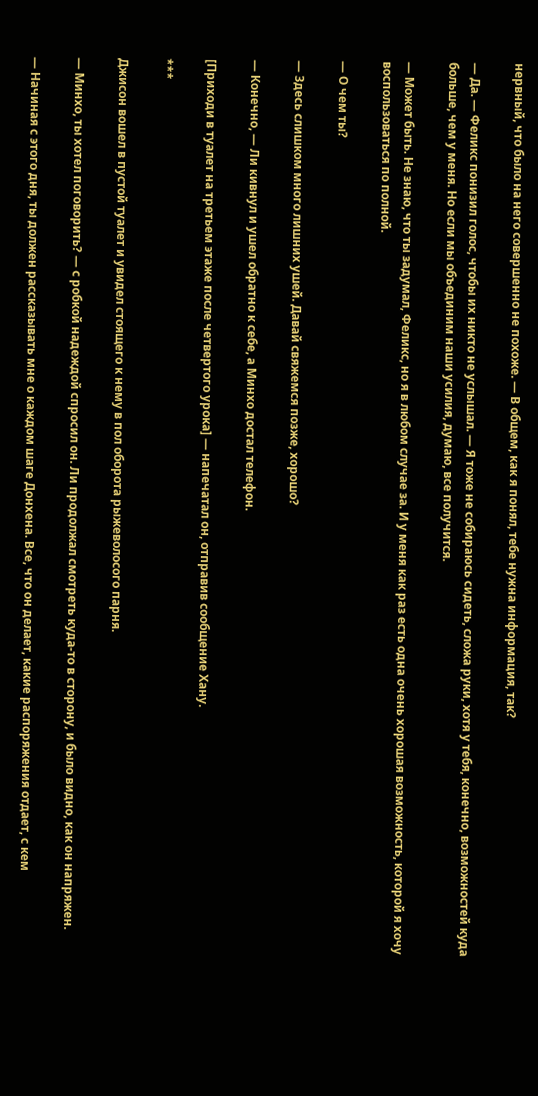нервный, что было на него совершенно не похоже. — В общем, как я понял, тебе нужна информация, так?

— Да. — Феликс понизил голос, чтобы их никто не услышал. — Я тоже не собираюсь сидеть, сложа руки, хотя у тебя, конечно, возможностей куда больше, чем у меня. Но если мы объединим наши усилия, думаю, все получится.

— Может быть. Не знаю, что ты задумал, Феликс, но я в любом случае за. И у меня как раз есть одна очень хорошая возможность, которой я хочу воспользоваться по полной.

— О чем ты?

— Здесь слишком много лишних ушей. Давай свяжемся позже, хорошо?

— Конечно, — Ли кивнул и ушел обратно к себе, а Минхо достал телефон.

[Приходи в туалет на третьем этаже после четвертого урока] — напечатал он, отправив сообщение Хану.

***

Джисон вошел в пустой туалет и увидел стоящего к нему в пол оборота рыжеволосого парня.

— Минхо, ты хотел поговорить? — с робкой надеждой спросил он. Ли продолжал смотреть куда-то в сторону, и было видно, как он напряжен.

— Начиная с этого дня, ты должен рассказывать мне о каждом шаге Донхена. Все, что он делает, какие распоряжения отдает, с кем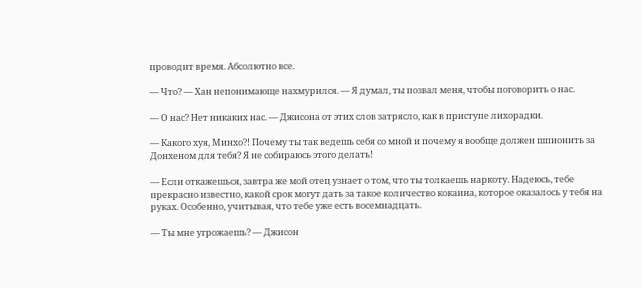проводит время. Абсолютно все.

— Что? — Хан непонимающе нахмурился. — Я думал, ты позвал меня, чтобы поговорить о нас.

— О нас? Нет никаких нас. — Джисона от этих слов затрясло, как в приступе лихорадки.

— Какого хуя, Минхо?! Почему ты так ведешь себя со мной и почему я вообще должен шпионить за Донхеном для тебя? Я не собираюсь этого делать!

— Если откажешься, завтра же мой отец узнает о том, что ты толкаешь наркоту. Надеюсь, тебе прекрасно известно, какой срок могут дать за такое количество кокаина, которое оказалось у тебя на руках. Особенно, учитывая, что тебе уже есть восемнадцать.

— Ты мне угрожаешь? — Джисон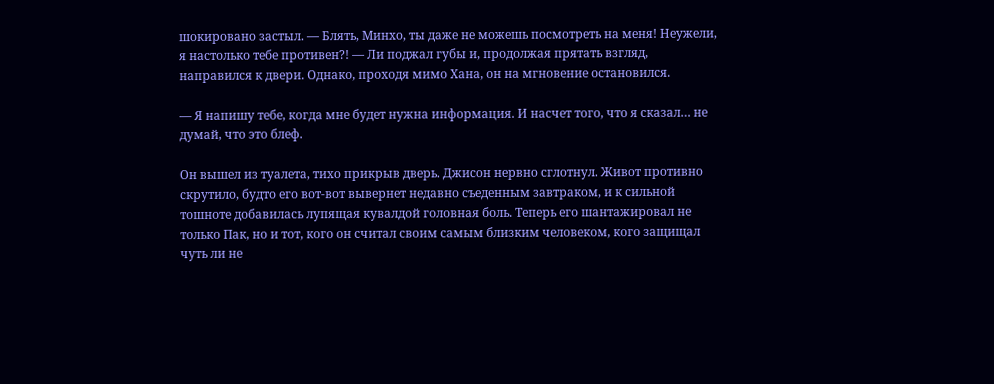шокировано застыл. — Блять, Минхо, ты даже не можешь посмотреть на меня! Неужели, я настолько тебе противен?! — Ли поджал губы и, продолжая прятать взгляд, направился к двери. Однако, проходя мимо Хана, он на мгновение остановился.

— Я напишу тебе, когда мне будет нужна информация. И насчет того, что я сказал… не думай, что это блеф.

Он вышел из туалета, тихо прикрыв дверь. Джисон нервно сглотнул. Живот противно скрутило, будто его вот-вот вывернет недавно съеденным завтраком, и к сильной тошноте добавилась лупящая кувалдой головная боль. Теперь его шантажировал не только Пак, но и тот, кого он считал своим самым близким человеком, кого защищал чуть ли не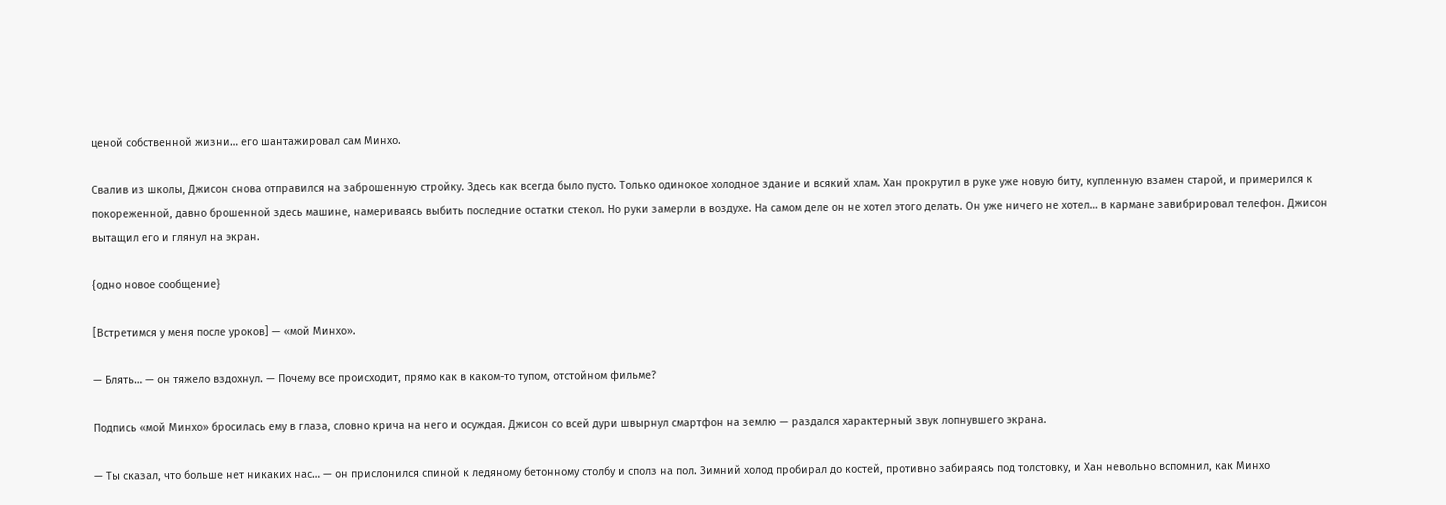ценой собственной жизни… его шантажировал сам Минхо.

Свалив из школы, Джисон снова отправился на заброшенную стройку. Здесь как всегда было пусто. Только одинокое холодное здание и всякий хлам. Хан прокрутил в руке уже новую биту, купленную взамен старой, и примерился к покореженной, давно брошенной здесь машине, намериваясь выбить последние остатки стекол. Но руки замерли в воздухе. На самом деле он не хотел этого делать. Он уже ничего не хотел… в кармане завибрировал телефон. Джисон вытащил его и глянул на экран.

{одно новое сообщение}

[Встретимся у меня после уроков] — «мой Минхо».

— Блять… — он тяжело вздохнул. — Почему все происходит, прямо как в каком-то тупом, отстойном фильме?

Подпись «мой Минхо» бросилась ему в глаза, словно крича на него и осуждая. Джисон со всей дури швырнул смартфон на землю — раздался характерный звук лопнувшего экрана.

— Ты сказал, что больше нет никаких нас… — он прислонился спиной к ледяному бетонному столбу и сполз на пол. Зимний холод пробирал до костей, противно забираясь под толстовку, и Хан невольно вспомнил, как Минхо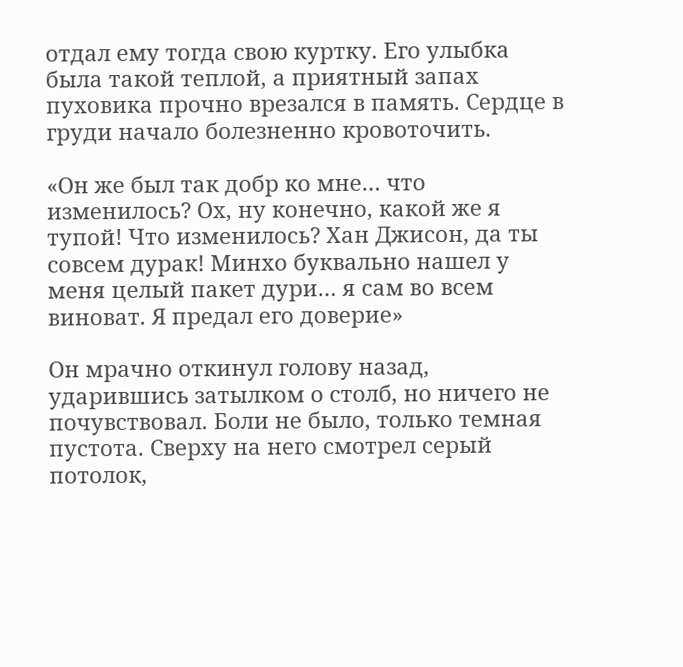отдал ему тогда свою куртку. Его улыбка была такой теплой, а приятный запах пуховика прочно врезался в память. Сердце в груди начало болезненно кровоточить.

«Он же был так добр ко мне… что изменилось? Ох, ну конечно, какой же я тупой! Что изменилось? Хан Джисон, да ты совсем дурак! Минхо буквально нашел у меня целый пакет дури… я сам во всем виноват. Я предал его доверие»

Он мрачно откинул голову назад, ударившись затылком о столб, но ничего не почувствовал. Боли не было, только темная пустота. Сверху на него смотрел серый потолок,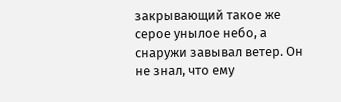закрывающий такое же серое унылое небо, а снаружи завывал ветер. Он не знал, что ему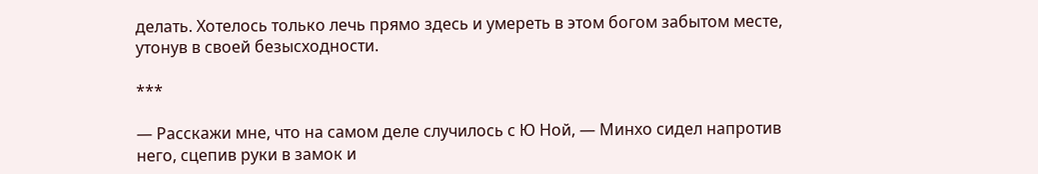делать. Хотелось только лечь прямо здесь и умереть в этом богом забытом месте, утонув в своей безысходности.

***

— Расскажи мне, что на самом деле случилось с Ю Ной, — Минхо сидел напротив него, сцепив руки в замок и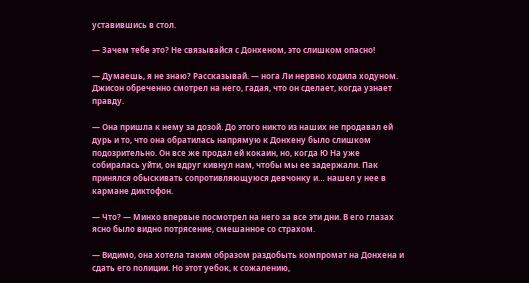уставившись в стол.

— Зачем тебе это? Не связывайся с Донхеном, это слишком опасно!

— Думаешь, я не знаю? Рассказывай. — нога Ли нервно ходила ходуном. Джисон обреченно смотрел на него, гадая, что он сделает, когда узнает правду.

— Она пришла к нему за дозой. До этого никто из наших не продавал ей дурь и то, что она обратилась напрямую к Донхену было слишком подозрительно. Он все же продал ей кокаин, но, когда Ю На уже собиралась уйти, он вдруг кивнул нам, чтобы мы ее задержали. Пак принялся обыскивать сопротивляющуюся девчонку и… нашел у нее в кармане диктофон.

— Что? — Минхо впервые посмотрел на него за все эти дни. В его глазах ясно было видно потрясение, смешанное со страхом.

— Видимо, она хотела таким образом раздобыть компромат на Донхена и сдать его полиции. Но этот уебок, к сожалению,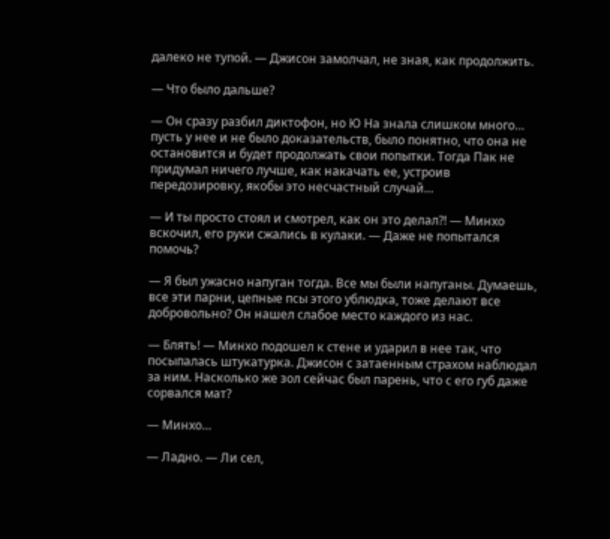далеко не тупой. — Джисон замолчал, не зная, как продолжить.

— Что было дальше?

— Он сразу разбил диктофон, но Ю На знала слишком много… пусть у нее и не было доказательств, было понятно, что она не остановится и будет продолжать свои попытки. Тогда Пак не придумал ничего лучше, как накачать ее, устроив передозировку, якобы это несчастный случай…

— И ты просто стоял и смотрел, как он это делал?! — Минхо вскочил, его руки сжались в кулаки. — Даже не попытался помочь?

— Я был ужасно напуган тогда. Все мы были напуганы. Думаешь, все эти парни, цепные псы этого ублюдка, тоже делают все добровольно? Он нашел слабое место каждого из нас.

— Блять! — Минхо подошел к стене и ударил в нее так, что посыпалась штукатурка. Джисон с затаенным страхом наблюдал за ним. Насколько же зол сейчас был парень, что с его губ даже сорвался мат?

— Минхо…

— Ладно. — Ли сел,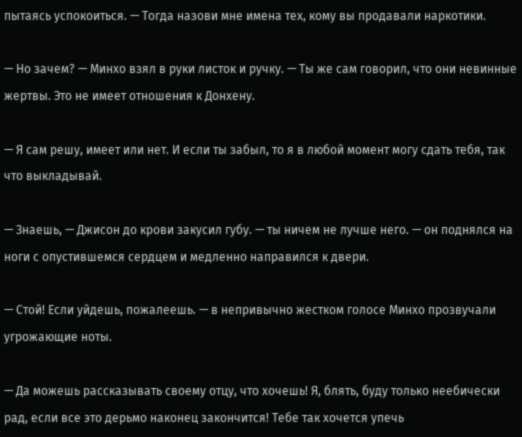пытаясь успокоиться. — Тогда назови мне имена тех, кому вы продавали наркотики.

— Но зачем? — Минхо взял в руки листок и ручку. — Ты же сам говорил, что они невинные жертвы. Это не имеет отношения к Донхену.

— Я сам решу, имеет или нет. И если ты забыл, то я в любой момент могу сдать тебя, так что выкладывай.

— Знаешь, — Джисон до крови закусил губу. — ты ничем не лучше него. — он поднялся на ноги с опустившемся сердцем и медленно направился к двери.

— Стой! Если уйдешь, пожалеешь. — в непривычно жестком голосе Минхо прозвучали угрожающие ноты.

— Да можешь рассказывать своему отцу, что хочешь! Я, блять, буду только неебически рад, если все это дерьмо наконец закончится! Тебе так хочется упечь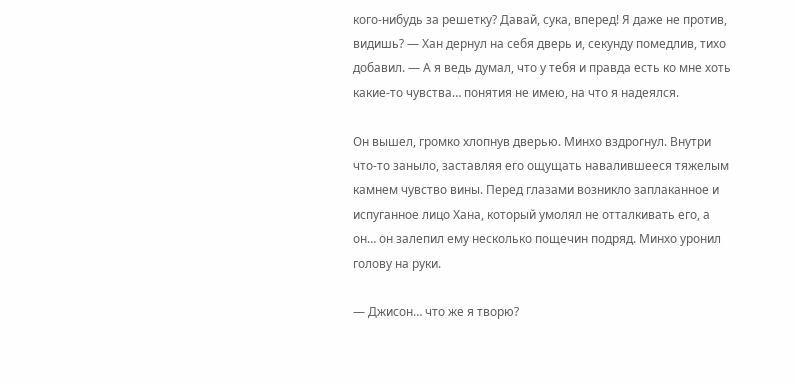кого-нибудь за решетку? Давай, сука, вперед! Я даже не против, видишь? — Хан дернул на себя дверь и, секунду помедлив, тихо добавил. — А я ведь думал, что у тебя и правда есть ко мне хоть какие-то чувства… понятия не имею, на что я надеялся.

Он вышел, громко хлопнув дверью. Минхо вздрогнул. Внутри что-то заныло, заставляя его ощущать навалившееся тяжелым камнем чувство вины. Перед глазами возникло заплаканное и испуганное лицо Хана, который умолял не отталкивать его, а он… он залепил ему несколько пощечин подряд. Минхо уронил голову на руки.

— Джисон… что же я творю?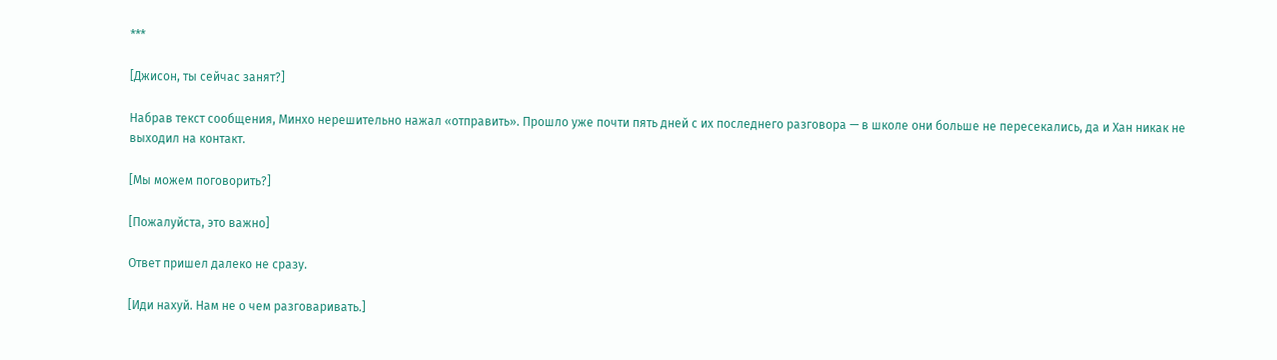***

[Джисон, ты сейчас занят?]

Набрав текст сообщения, Минхо нерешительно нажал «отправить». Прошло уже почти пять дней с их последнего разговора — в школе они больше не пересекались, да и Хан никак не выходил на контакт.

[Мы можем поговорить?]

[Пожалуйста, это важно]

Ответ пришел далеко не сразу.

[Иди нахуй. Нам не о чем разговаривать.]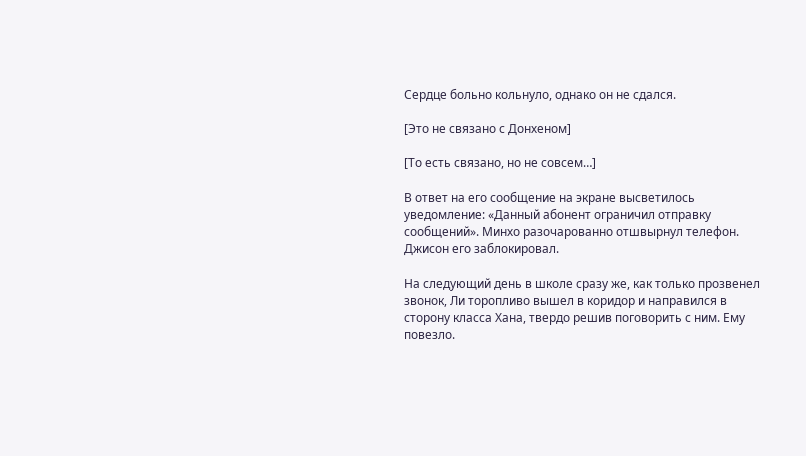Сердце больно кольнуло, однако он не сдался.

[Это не связано с Донхеном]

[То есть связано, но не совсем…]

В ответ на его сообщение на экране высветилось уведомление: «Данный абонент ограничил отправку сообщений». Минхо разочарованно отшвырнул телефон. Джисон его заблокировал.

На следующий день в школе сразу же, как только прозвенел звонок, Ли торопливо вышел в коридор и направился в сторону класса Хана, твердо решив поговорить с ним. Ему повезло.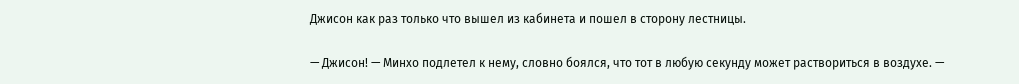Джисон как раз только что вышел из кабинета и пошел в сторону лестницы.

— Джисон! — Минхо подлетел к нему, словно боялся, что тот в любую секунду может раствориться в воздухе. —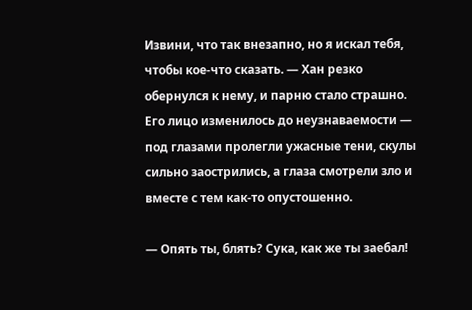Извини, что так внезапно, но я искал тебя, чтобы кое-что сказать. — Хан резко обернулся к нему, и парню стало страшно. Его лицо изменилось до неузнаваемости — под глазами пролегли ужасные тени, скулы сильно заострились, а глаза смотрели зло и вместе с тем как-то опустошенно.

— Опять ты, блять? Сука, как же ты заебал!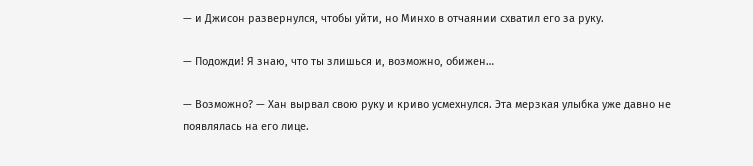— и Джисон развернулся, чтобы уйти, но Минхо в отчаянии схватил его за руку.

— Подожди! Я знаю, что ты злишься и, возможно, обижен…

— Возможно? — Хан вырвал свою руку и криво усмехнулся. Эта мерзкая улыбка уже давно не появлялась на его лице.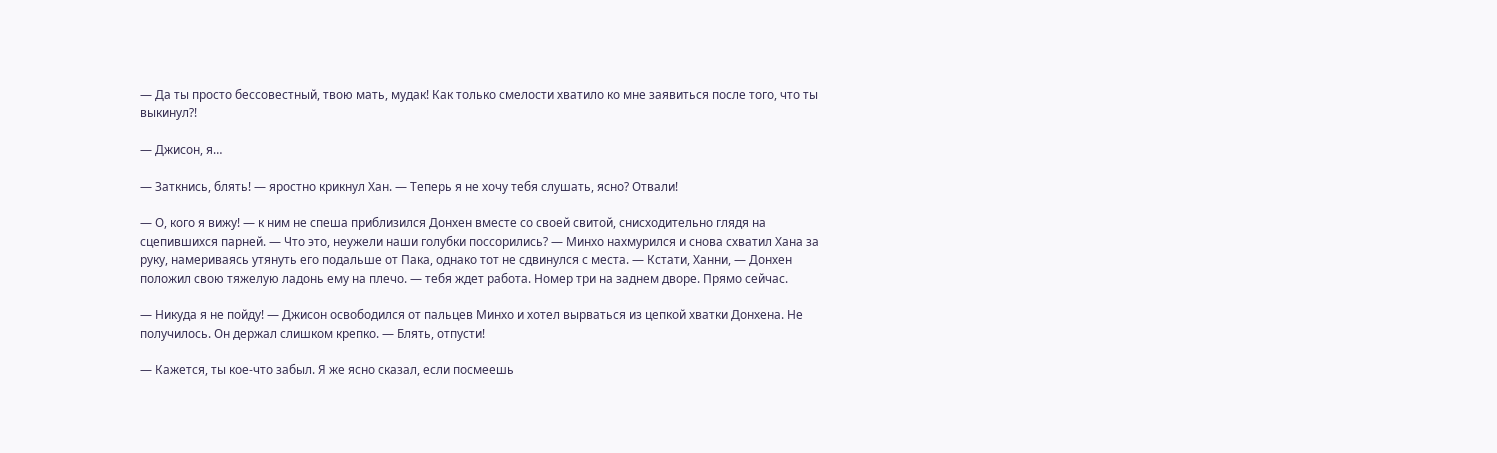— Да ты просто бессовестный, твою мать, мудак! Как только смелости хватило ко мне заявиться после того, что ты выкинул?!

— Джисон, я…

— Заткнись, блять! — яростно крикнул Хан. — Теперь я не хочу тебя слушать, ясно? Отвали!

— О, кого я вижу! — к ним не спеша приблизился Донхен вместе со своей свитой, снисходительно глядя на сцепившихся парней. — Что это, неужели наши голубки поссорились? — Минхо нахмурился и снова схватил Хана за руку, намериваясь утянуть его подальше от Пака, однако тот не сдвинулся с места. — Кстати, Ханни, — Донхен положил свою тяжелую ладонь ему на плечо. — тебя ждет работа. Номер три на заднем дворе. Прямо сейчас.

— Никуда я не пойду! — Джисон освободился от пальцев Минхо и хотел вырваться из цепкой хватки Донхена. Не получилось. Он держал слишком крепко. — Блять, отпусти!

— Кажется, ты кое-что забыл. Я же ясно сказал, если посмеешь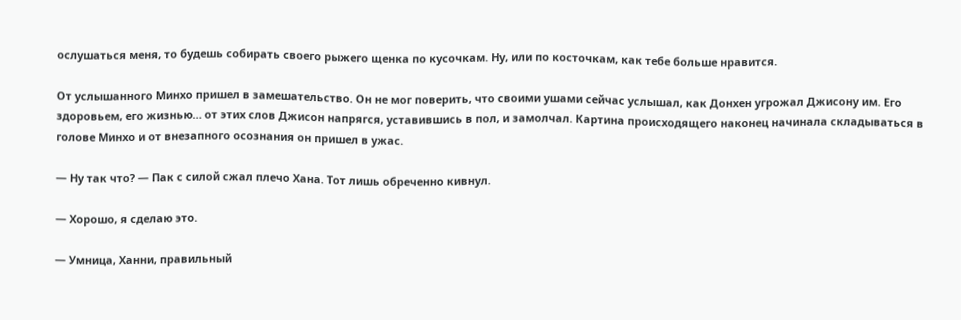ослушаться меня, то будешь собирать своего рыжего щенка по кусочкам. Ну, или по косточкам, как тебе больше нравится.

От услышанного Минхо пришел в замешательство. Он не мог поверить, что своими ушами сейчас услышал, как Донхен угрожал Джисону им. Его здоровьем, его жизнью… от этих слов Джисон напрягся, уставившись в пол, и замолчал. Картина происходящего наконец начинала складываться в голове Минхо и от внезапного осознания он пришел в ужас.

— Ну так что? — Пак с силой сжал плечо Хана. Тот лишь обреченно кивнул.

— Хорошо, я сделаю это.

— Умница, Ханни, правильный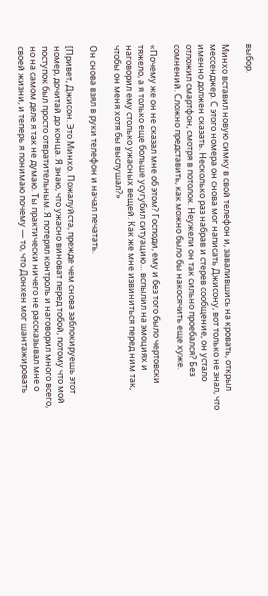выбор.

Минхо вставил новую симку в свой телефон и, завалившись на кровать, открыл мессенджер. С этого номера он снова мог написать Джисону, вот только не знал, что именно должен сказать. Несколько раз набрав и стерев сообщение, он устало отложил смартфон, смотря в потолок. Неужели он так сильно проебался? Без сомнений. Сложно представить, как можно было бы накосячить еще хуже.

«Почему же он не сказал мне об этом? Господи, ему и без того было чертовски тяжело, а я только еще больше усугубил ситуацию… вспылил на эмоциях и наговорил ему столько ужасных вещей. Как же мне извиниться перед ним так, чтобы он меня хотя бы выслушал?»

Он снова взял в руки телефон и начал печатать.

[Привет, Джисон. Это Минхо. Пожалуйста, прежде чем снова заблокируешь этот номер, дочитай до конца. Я знаю, что ужасно виноват перед тобой, потому что мой поступок был просто отвратительным. Я потерял контроль и наговорил много всего, но на самом деле я так не думаю. Ты практически ничего не рассказывал мне о своей жизни, и теперь я понимаю почему — то, что Донхен мог шантажировать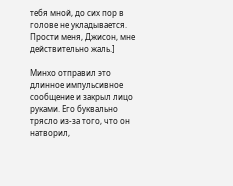тебя мной, до сих пор в голове не укладывается. Прости меня, Джисон, мне действительно жаль.]

Минхо отправил это длинное импульсивное сообщение и закрыл лицо руками. Его буквально трясло из-за того, что он натворил,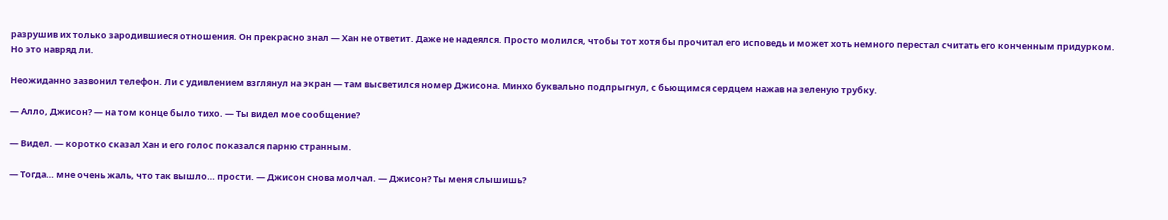разрушив их только зародившиеся отношения. Он прекрасно знал — Хан не ответит. Даже не надеялся. Просто молился, чтобы тот хотя бы прочитал его исповедь и может хоть немного перестал считать его конченным придурком. Но это навряд ли.

Неожиданно зазвонил телефон. Ли с удивлением взглянул на экран — там высветился номер Джисона. Минхо буквально подпрыгнул, с бьющимся сердцем нажав на зеленую трубку.

— Алло, Джисон? — на том конце было тихо. — Ты видел мое сообщение?

— Видел. — коротко сказал Хан и его голос показался парню странным.

— Тогда… мне очень жаль, что так вышло… прости. — Джисон снова молчал. — Джисон? Ты меня слышишь?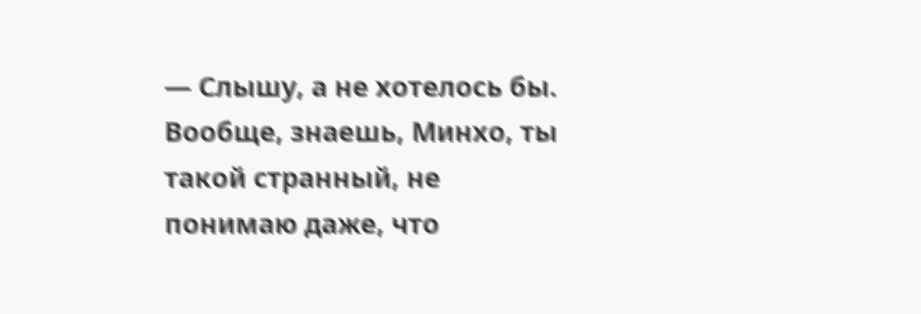— Слышу, а не хотелось бы. Вообще, знаешь, Минхо, ты такой странный, не понимаю даже, что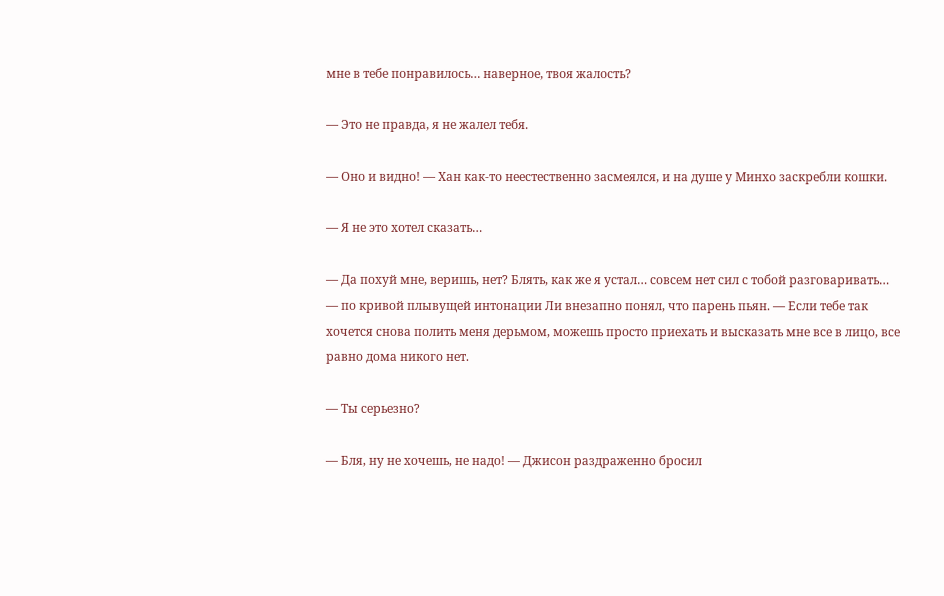мне в тебе понравилось… наверное, твоя жалость?

— Это не правда, я не жалел тебя.

— Оно и видно! — Хан как-то неестественно засмеялся, и на душе у Минхо заскребли кошки.

— Я не это хотел сказать…

— Да похуй мне, веришь, нет? Блять, как же я устал… совсем нет сил с тобой разговаривать… — по кривой плывущей интонации Ли внезапно понял, что парень пьян. — Если тебе так хочется снова полить меня дерьмом, можешь просто приехать и высказать мне все в лицо, все равно дома никого нет.

— Ты серьезно?

— Бля, ну не хочешь, не надо! — Джисон раздраженно бросил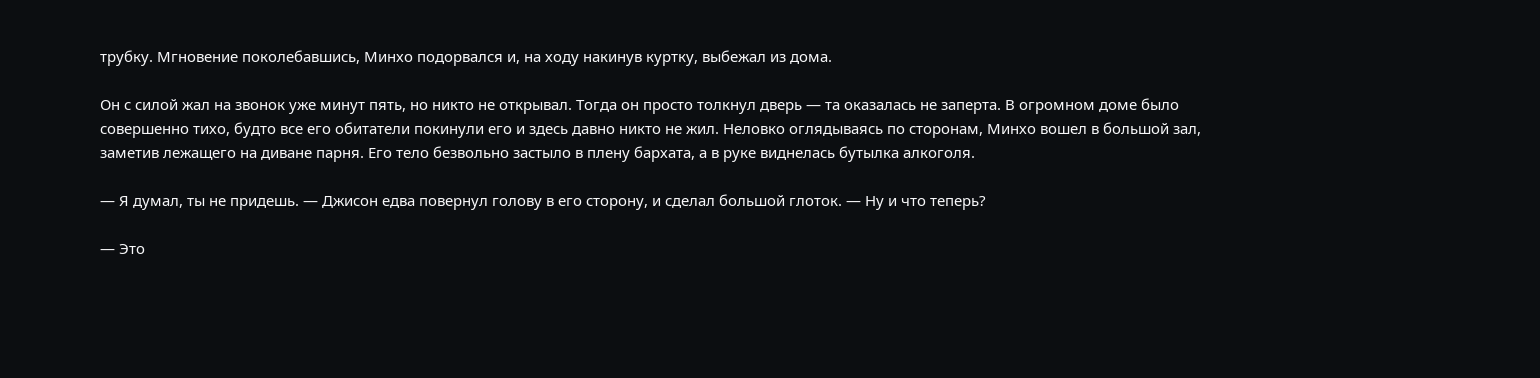трубку. Мгновение поколебавшись, Минхо подорвался и, на ходу накинув куртку, выбежал из дома.

Он с силой жал на звонок уже минут пять, но никто не открывал. Тогда он просто толкнул дверь — та оказалась не заперта. В огромном доме было совершенно тихо, будто все его обитатели покинули его и здесь давно никто не жил. Неловко оглядываясь по сторонам, Минхо вошел в большой зал, заметив лежащего на диване парня. Его тело безвольно застыло в плену бархата, а в руке виднелась бутылка алкоголя.

— Я думал, ты не придешь. — Джисон едва повернул голову в его сторону, и сделал большой глоток. — Ну и что теперь?

— Это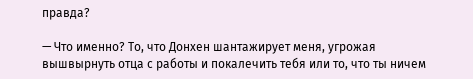правда?

— Что именно? То, что Донхен шантажирует меня, угрожая вышвырнуть отца с работы и покалечить тебя или то, что ты ничем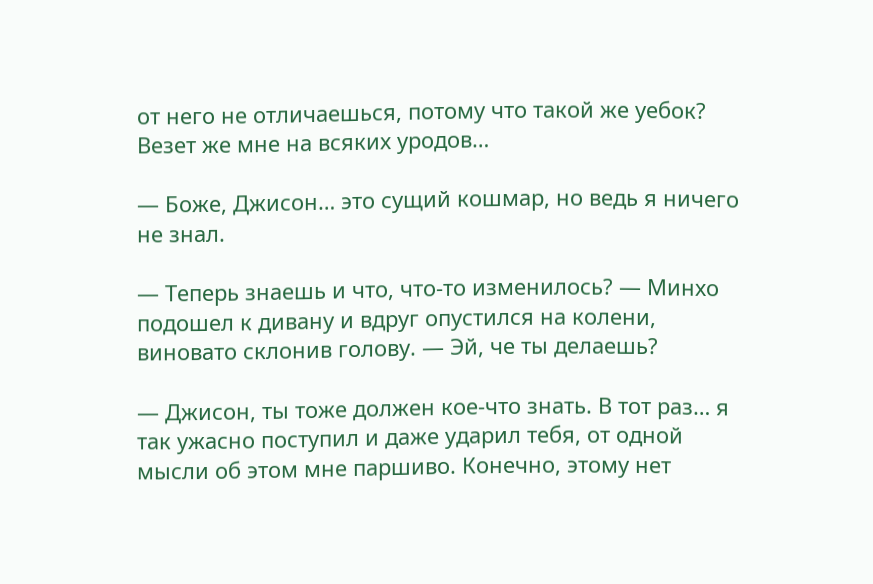от него не отличаешься, потому что такой же уебок? Везет же мне на всяких уродов…

— Боже, Джисон… это сущий кошмар, но ведь я ничего не знал.

— Теперь знаешь и что, что-то изменилось? — Минхо подошел к дивану и вдруг опустился на колени, виновато склонив голову. — Эй, че ты делаешь?

— Джисон, ты тоже должен кое-что знать. В тот раз… я так ужасно поступил и даже ударил тебя, от одной мысли об этом мне паршиво. Конечно, этому нет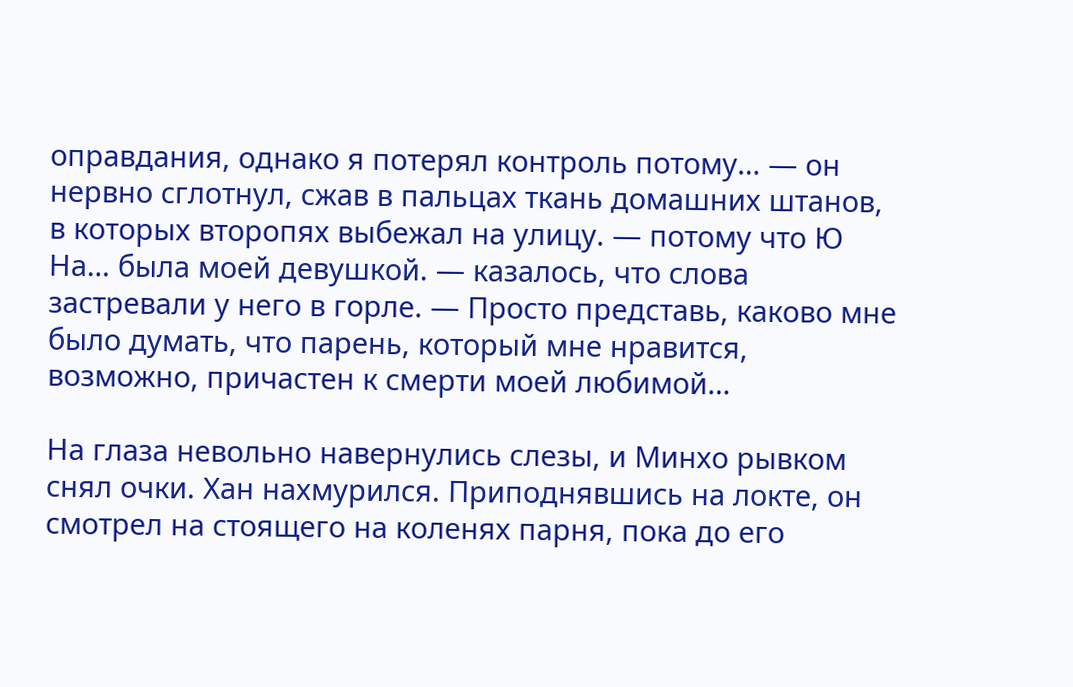оправдания, однако я потерял контроль потому… — он нервно сглотнул, сжав в пальцах ткань домашних штанов, в которых второпях выбежал на улицу. — потому что Ю На… была моей девушкой. — казалось, что слова застревали у него в горле. — Просто представь, каково мне было думать, что парень, который мне нравится, возможно, причастен к смерти моей любимой…

На глаза невольно навернулись слезы, и Минхо рывком снял очки. Хан нахмурился. Приподнявшись на локте, он смотрел на стоящего на коленях парня, пока до его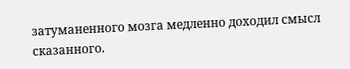затуманенного мозга медленно доходил смысл сказанного.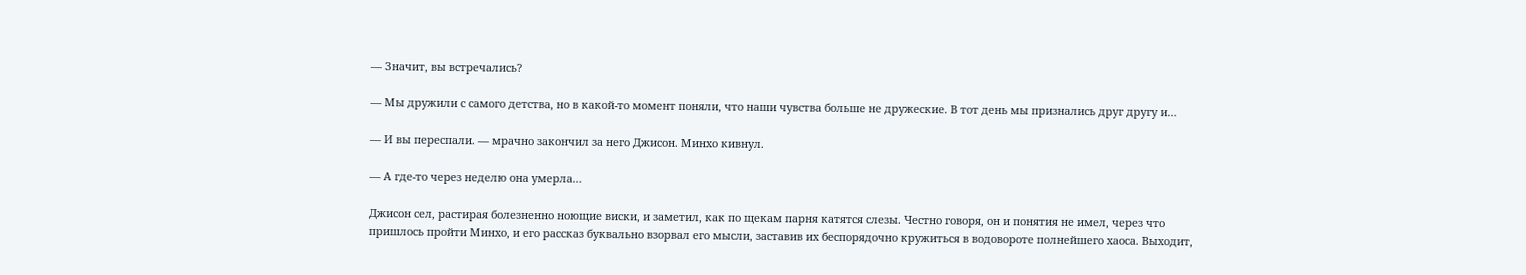— Значит, вы встречались?

— Мы дружили с самого детства, но в какой-то момент поняли, что наши чувства больше не дружеские. В тот день мы признались друг другу и…

— И вы переспали. — мрачно закончил за него Джисон. Минхо кивнул.

— А где-то через неделю она умерла…

Джисон сел, растирая болезненно ноющие виски, и заметил, как по щекам парня катятся слезы. Честно говоря, он и понятия не имел, через что пришлось пройти Минхо, и его рассказ буквально взорвал его мысли, заставив их беспорядочно кружиться в водовороте полнейшего хаоса. Выходит,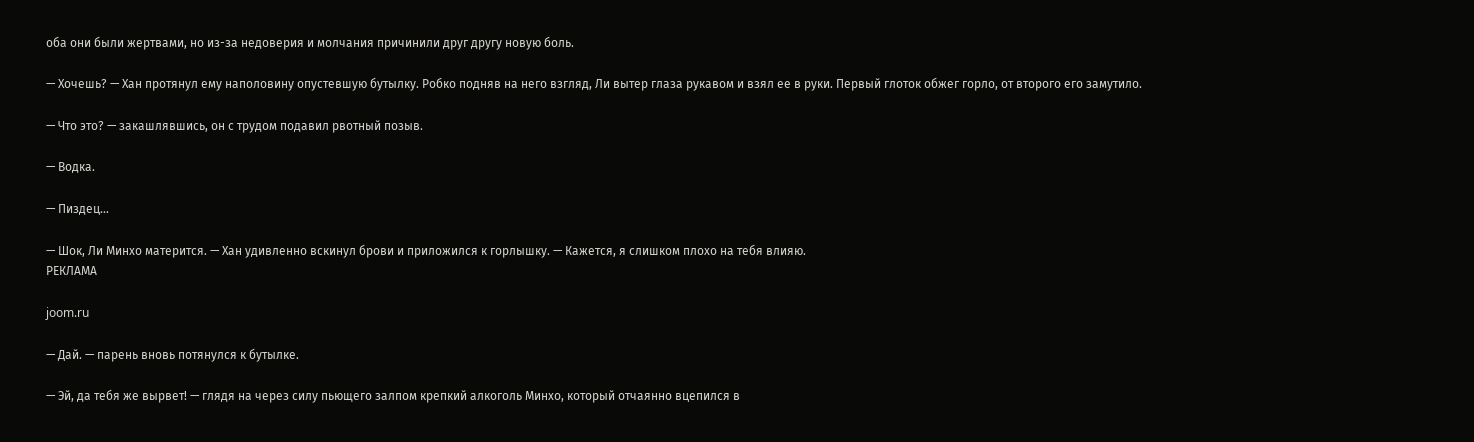оба они были жертвами, но из-за недоверия и молчания причинили друг другу новую боль.

— Хочешь? — Хан протянул ему наполовину опустевшую бутылку. Робко подняв на него взгляд, Ли вытер глаза рукавом и взял ее в руки. Первый глоток обжег горло, от второго его замутило.

— Что это? — закашлявшись, он с трудом подавил рвотный позыв.

— Водка.

— Пиздец…

— Шок, Ли Минхо матерится. — Хан удивленно вскинул брови и приложился к горлышку. — Кажется, я слишком плохо на тебя влияю.
РЕКЛАМА

joom.ru

— Дай. — парень вновь потянулся к бутылке.

— Эй, да тебя же вырвет! — глядя на через силу пьющего залпом крепкий алкоголь Минхо, который отчаянно вцепился в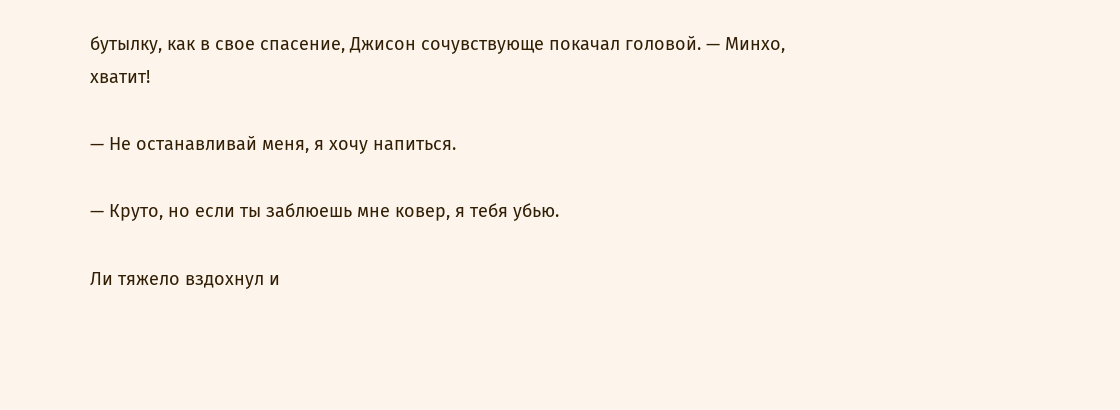бутылку, как в свое спасение, Джисон сочувствующе покачал головой. — Минхо, хватит!

— Не останавливай меня, я хочу напиться.

— Круто, но если ты заблюешь мне ковер, я тебя убью.

Ли тяжело вздохнул и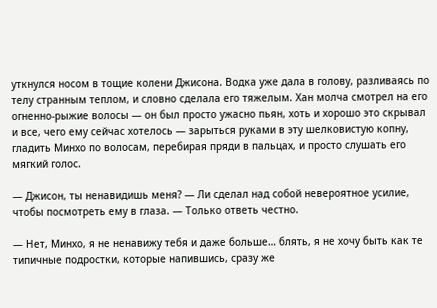уткнулся носом в тощие колени Джисона. Водка уже дала в голову, разливаясь по телу странным теплом, и словно сделала его тяжелым. Хан молча смотрел на его огненно-рыжие волосы — он был просто ужасно пьян, хоть и хорошо это скрывал и все, чего ему сейчас хотелось — зарыться руками в эту шелковистую копну, гладить Минхо по волосам, перебирая пряди в пальцах, и просто слушать его мягкий голос.

— Джисон, ты ненавидишь меня? — Ли сделал над собой невероятное усилие, чтобы посмотреть ему в глаза. — Только ответь честно.

— Нет, Минхо, я не ненавижу тебя и даже больше… блять, я не хочу быть как те типичные подростки, которые напившись, сразу же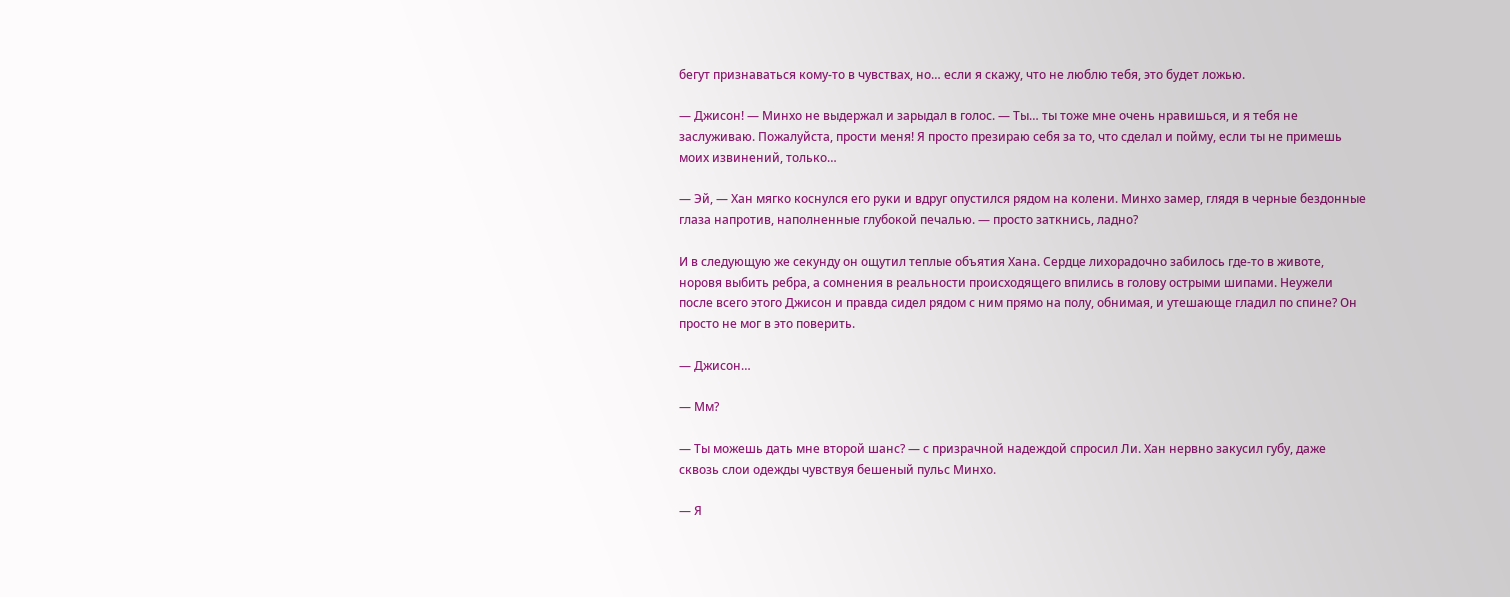бегут признаваться кому-то в чувствах, но… если я скажу, что не люблю тебя, это будет ложью.

— Джисон! — Минхо не выдержал и зарыдал в голос. — Ты… ты тоже мне очень нравишься, и я тебя не заслуживаю. Пожалуйста, прости меня! Я просто презираю себя за то, что сделал и пойму, если ты не примешь моих извинений, только…

— Эй, — Хан мягко коснулся его руки и вдруг опустился рядом на колени. Минхо замер, глядя в черные бездонные глаза напротив, наполненные глубокой печалью. — просто заткнись, ладно?

И в следующую же секунду он ощутил теплые объятия Хана. Сердце лихорадочно забилось где-то в животе, норовя выбить ребра, а сомнения в реальности происходящего впились в голову острыми шипами. Неужели после всего этого Джисон и правда сидел рядом с ним прямо на полу, обнимая, и утешающе гладил по спине? Он просто не мог в это поверить.

— Джисон…

— Мм?

— Ты можешь дать мне второй шанс? — с призрачной надеждой спросил Ли. Хан нервно закусил губу, даже сквозь слои одежды чувствуя бешеный пульс Минхо.

— Я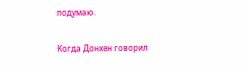подумаю.

Когда Донхен говорил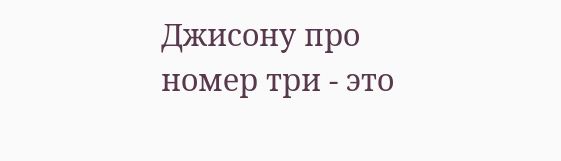Джисону про номер три - это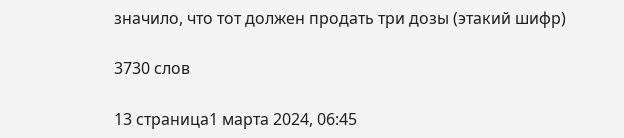значило, что тот должен продать три дозы (этакий шифр)

3730 слов

13 страница1 марта 2024, 06:45